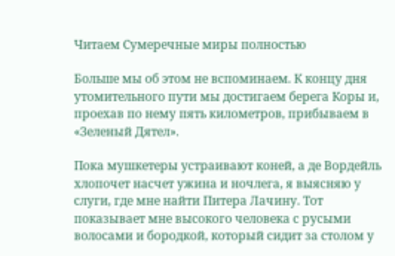Читаем Сумеречные миры полностью

Больше мы об этом не вспоминаем. К концу дня утомительного пути мы достигаем берега Коры и, проехав по нему пять километров, прибываем в «Зеленый Дятел».

Пока мушкетеры устраивают коней, а де Вордейль хлопочет насчет ужина и ночлега, я выясняю у слуги, где мне найти Питера Лачину. Тот показывает мне высокого человека с русыми волосами и бородкой, который сидит за столом у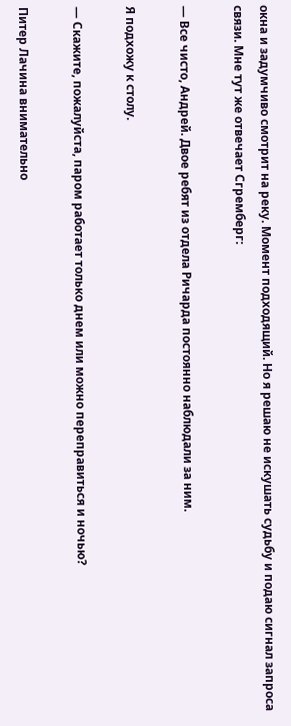окна и задумчиво смотрит на реку. Момент подходящий. Но я решаю не искушать судьбу и подаю сигнал запроса связи. Мне тут же отвечает Сгремберг:

— Все чисто, Андрей. Двое ребят из отдела Ричарда постоянно наблюдали за ним.

Я подхожу к столу.

— Скажите, пожалуйста, паром работает только днем или можно переправиться и ночью?

Питер Лачина внимательно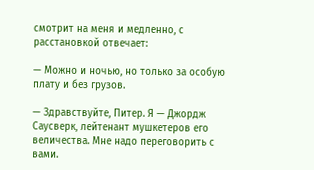смотрит на меня и медленно, с расстановкой отвечает:

— Можно и ночью, но только за особую плату и без грузов.

— Здравствуйте, Питер. Я — Джордж Саусверк, лейтенант мушкетеров его величества. Мне надо переговорить с вами.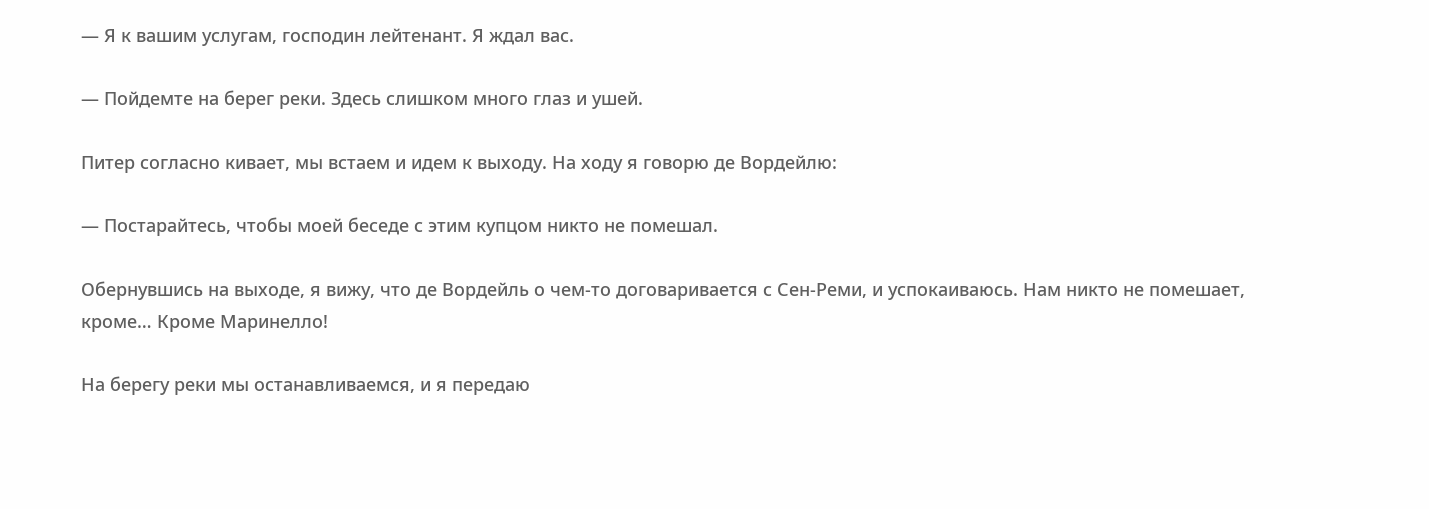— Я к вашим услугам, господин лейтенант. Я ждал вас.

— Пойдемте на берег реки. Здесь слишком много глаз и ушей.

Питер согласно кивает, мы встаем и идем к выходу. На ходу я говорю де Вордейлю:

— Постарайтесь, чтобы моей беседе с этим купцом никто не помешал.

Обернувшись на выходе, я вижу, что де Вордейль о чем-то договаривается с Сен-Реми, и успокаиваюсь. Нам никто не помешает, кроме… Кроме Маринелло!

На берегу реки мы останавливаемся, и я передаю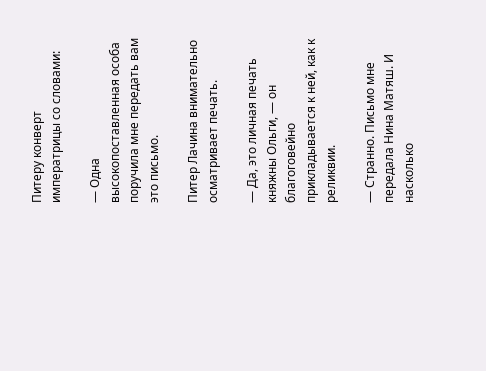Питеру конверт императрицы со словами:

— Одна высокопоставленная особа поручила мне передать вам это письмо.

Питер Лачина внимательно осматривает печать.

— Да, это личная печать княжны Ольги, — он благоговейно прикладывается к ней, как к реликвии.

— Странно. Письмо мне передала Нина Матяш. И насколько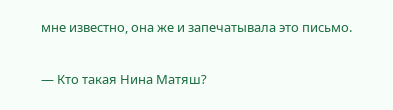мне известно, она же и запечатывала это письмо.

— Кто такая Нина Матяш?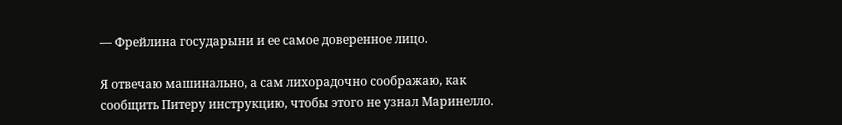— Фрейлина государыни и ее самое доверенное лицо.

Я отвечаю машинально, а сам лихорадочно соображаю, как сообщить Питеру инструкцию, чтобы этого не узнал Маринелло.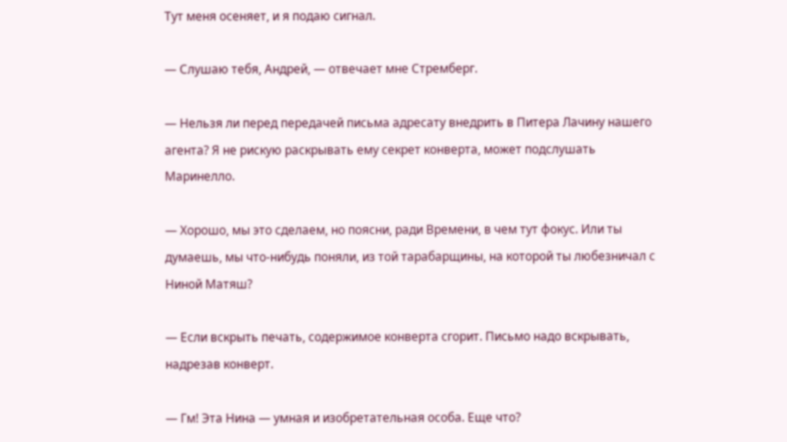Тут меня осеняет, и я подаю сигнал.

— Слушаю тебя, Андрей, — отвечает мне Стремберг.

— Нельзя ли перед передачей письма адресату внедрить в Питера Лачину нашего агента? Я не рискую раскрывать ему секрет конверта, может подслушать Маринелло.

— Хорошо, мы это сделаем, но поясни, ради Времени, в чем тут фокус. Или ты думаешь, мы что-нибудь поняли, из той тарабарщины, на которой ты любезничал с Ниной Матяш?

— Если вскрыть печать, содержимое конверта сгорит. Письмо надо вскрывать, надрезав конверт.

— Гм! Эта Нина — умная и изобретательная особа. Еще что?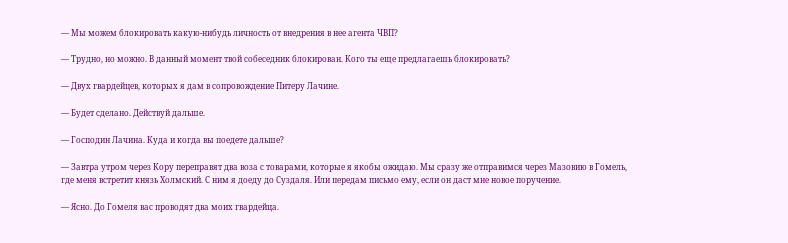— Мы можем блокировать какую-нибудь личность от внедрения в нее агента ЧВП?

— Трудно, но можно. В данный момент твой собеседник блокирован. Кого ты еще предлагаешь блокировать?

— Двух гвардейцев, которых я дам в сопровождение Питеру Лачине.

— Будет сделано. Действуй дальше.

— Господин Лачина. Куда и когда вы поедете дальше?

— Завтра утром через Кору переправят два воза с товарами, которые я якобы ожидаю. Мы сразу же отправимся через Мазовию в Гомель, где меня встретит князь Холмский. С ним я доеду до Суздаля. Или передам письмо ему, если он даст мне новое поручение.

— Ясно. До Гомеля вас проводят два моих гвардейца.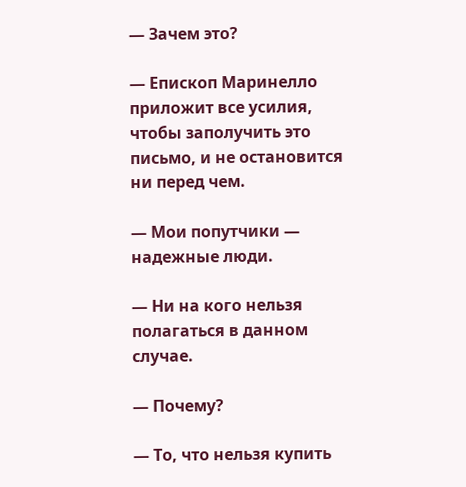— Зачем это?

— Епископ Маринелло приложит все усилия, чтобы заполучить это письмо, и не остановится ни перед чем.

— Мои попутчики — надежные люди.

— Ни на кого нельзя полагаться в данном случае.

— Почему?

— То, что нельзя купить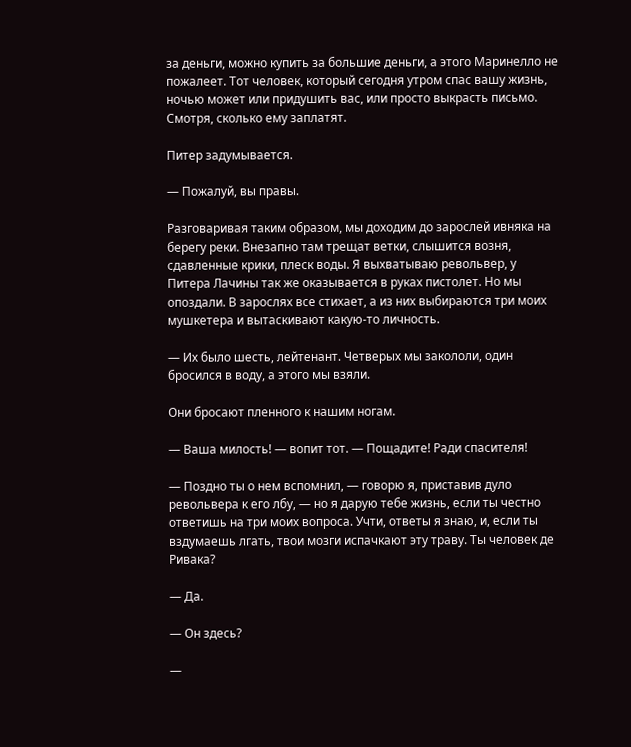за деньги, можно купить за большие деньги, а этого Маринелло не пожалеет. Тот человек, который сегодня утром спас вашу жизнь, ночью может или придушить вас, или просто выкрасть письмо. Смотря, сколько ему заплатят.

Питер задумывается.

— Пожалуй, вы правы.

Разговаривая таким образом, мы доходим до зарослей ивняка на берегу реки. Внезапно там трещат ветки, слышится возня, сдавленные крики, плеск воды. Я выхватываю револьвер, у Питера Лачины так же оказывается в руках пистолет. Но мы опоздали. В зарослях все стихает, а из них выбираются три моих мушкетера и вытаскивают какую-то личность.

— Их было шесть, лейтенант. Четверых мы закололи, один бросился в воду, а этого мы взяли.

Они бросают пленного к нашим ногам.

— Ваша милость! — вопит тот. — Пощадите! Ради спасителя!

— Поздно ты о нем вспомнил, — говорю я, приставив дуло револьвера к его лбу, — но я дарую тебе жизнь, если ты честно ответишь на три моих вопроса. Учти, ответы я знаю, и, если ты вздумаешь лгать, твои мозги испачкают эту траву. Ты человек де Ривака?

— Да.

— Он здесь?

—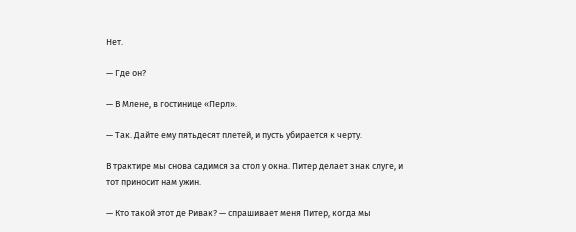Нет.

— Где он?

— В Млене, в гостинице «Перл».

— Так. Дайте ему пятьдесят плетей, и пусть убирается к черту.

В трактире мы снова садимся за стол у окна. Питер делает знак слуге, и тот приносит нам ужин.

— Кто такой этот де Ривак? — спрашивает меня Питер, когда мы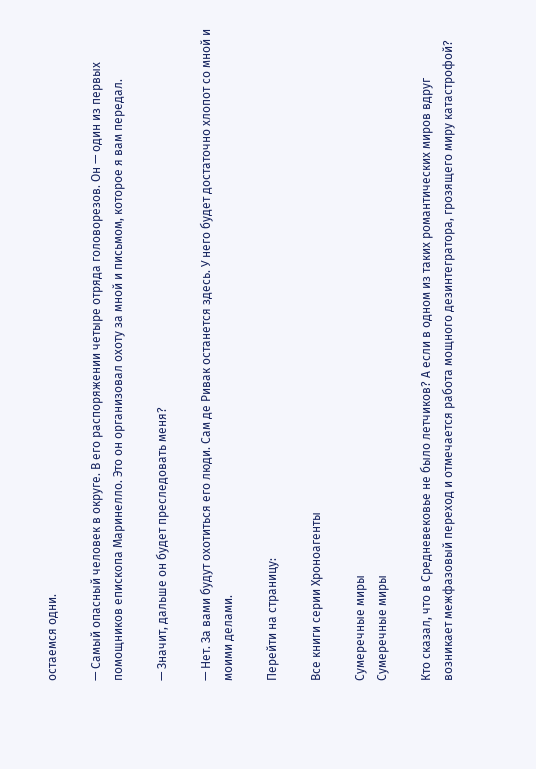остаемся одни.

— Самый опасный человек в округе. В его распоряжении четыре отряда головорезов. Он — один из первых помощников епископа Маринелло. Это он организовал охоту за мной и письмом, которое я вам передал.

— Значит, дальше он будет преследовать меня?

— Нет. За вами будут охотиться его люди. Сам де Ривак останется здесь. У него будет достаточно хлопот со мной и моими делами.

Перейти на страницу:

Все книги серии Хроноагенты

Сумеречные миры
Сумеречные миры

Кто сказал, что в Средневековье не было летчиков? А если в одном из таких романтических миров вдруг возникает межфазовый переход и отмечается работа мощного дезинтегратора, грозящего миру катастрофой?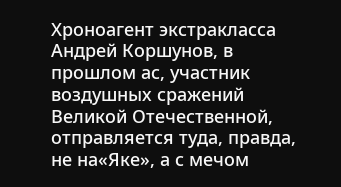Хроноагент экстракласса Андрей Коршунов, в прошлом ас, участник воздушных сражений Великой Отечественной, отправляется туда, правда, не на«Яке», а с мечом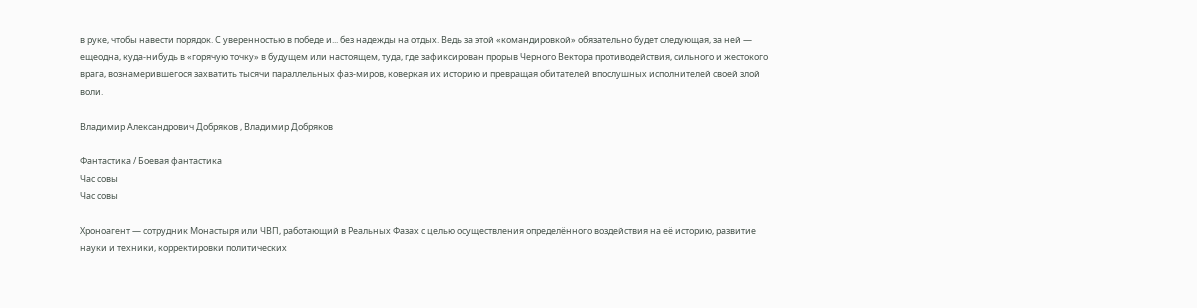в руке, чтобы навести порядок. С уверенностью в победе и... без надежды на отдых. Ведь за этой «командировкой» обязательно будет следующая, за ней — ещеодна, куда-нибудь в «горячую точку» в будущем или настоящем, туда, где зафиксирован прорыв Черного Вектора противодействия, сильного и жестокого врага, вознамерившегося захватить тысячи параллельных фаз-миров, коверкая их историю и превращая обитателей впослушных исполнителей своей злой воли.

Владимир Александрович Добряков , Владимир Добряков

Фантастика / Боевая фантастика
Час совы
Час совы

Хроноагент — сотрудник Монастыря или ЧВП, работающий в Реальных Фазах с целью осуществления определённого воздействия на её историю, развитие науки и техники, корректировки политических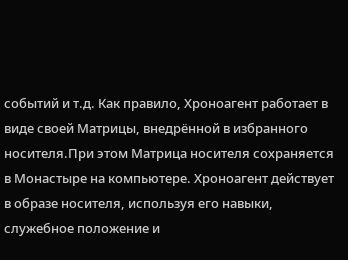событий и т.д. Как правило, Хроноагент работает в виде своей Матрицы, внедрённой в избранного носителя.При этом Матрица носителя сохраняется в Монастыре на компьютере. Хроноагент действует в образе носителя, используя его навыки, служебное положение и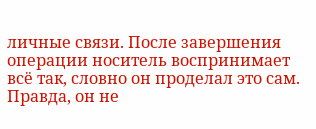личные связи. После завершения операции носитель воспринимает всё так, словно он проделал это сам. Правда, он не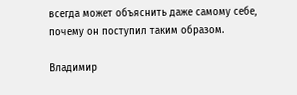всегда может объяснить даже самому себе, почему он поступил таким образом.

Владимир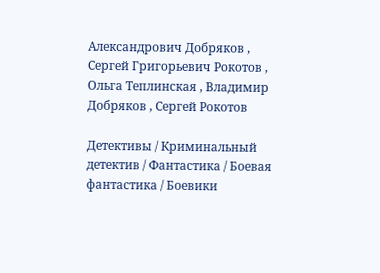Александрович Добряков , Сергей Григорьевич Рокотов , Ольга Теплинская , Владимир Добряков , Сергей Рокотов

Детективы / Криминальный детектив / Фантастика / Боевая фантастика / Боевики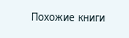Похожие книги